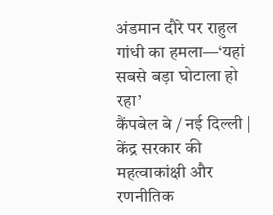अंडमान दौरे पर राहुल गांधी का हमला—‘यहां सबसे बड़ा घोटाला हो रहा’
कैंपबेल बे / नई दिल्ली | केंद्र सरकार की महत्वाकांक्षी और रणनीतिक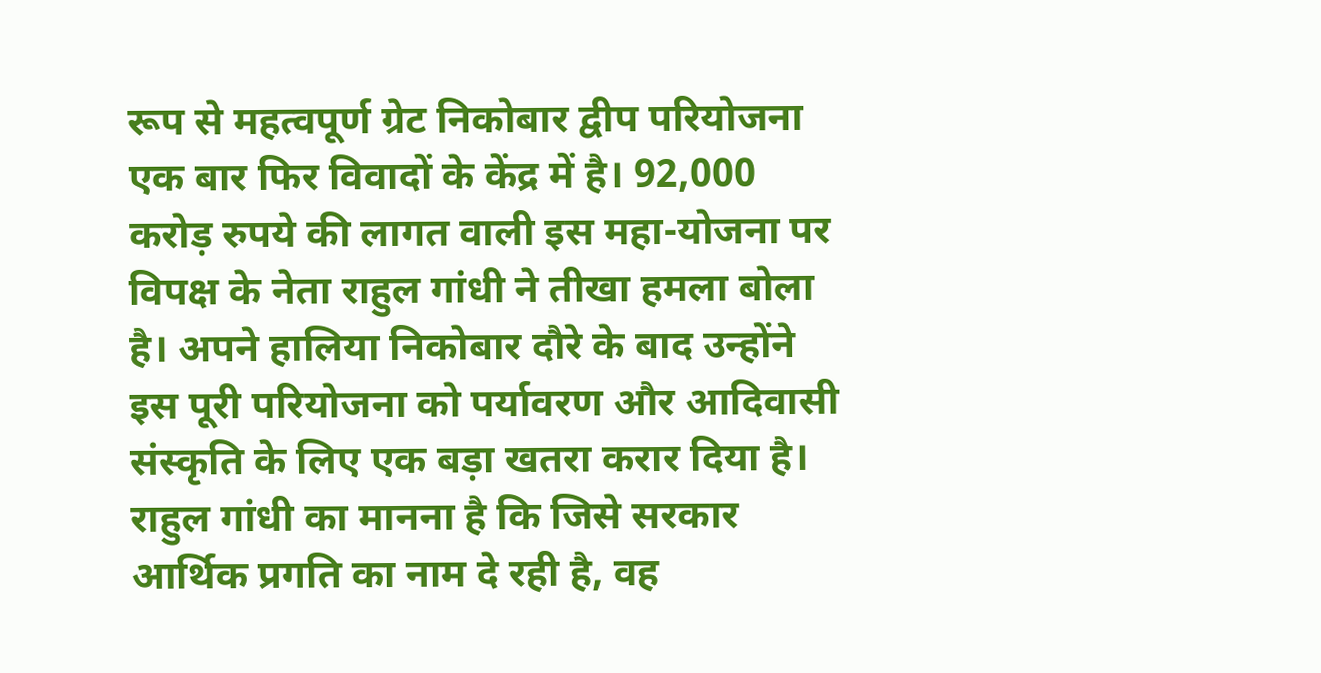रूप से महत्वपूर्ण ग्रेट निकोबार द्वीप परियोजना एक बार फिर विवादों के केंद्र में है। 92,000 करोड़ रुपये की लागत वाली इस महा-योजना पर विपक्ष के नेता राहुल गांधी ने तीखा हमला बोला है। अपने हालिया निकोबार दौरे के बाद उन्होंने इस पूरी परियोजना को पर्यावरण और आदिवासी संस्कृति के लिए एक बड़ा खतरा करार दिया है। राहुल गांधी का मानना है कि जिसे सरकार आर्थिक प्रगति का नाम दे रही है, वह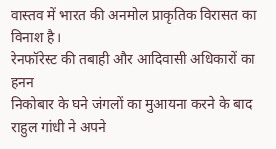वास्तव में भारत की अनमोल प्राकृतिक विरासत का विनाश है।
रेनफॉरेस्ट की तबाही और आदिवासी अधिकारों का हनन
निकोबार के घने जंगलों का मुआयना करने के बाद राहुल गांधी ने अपने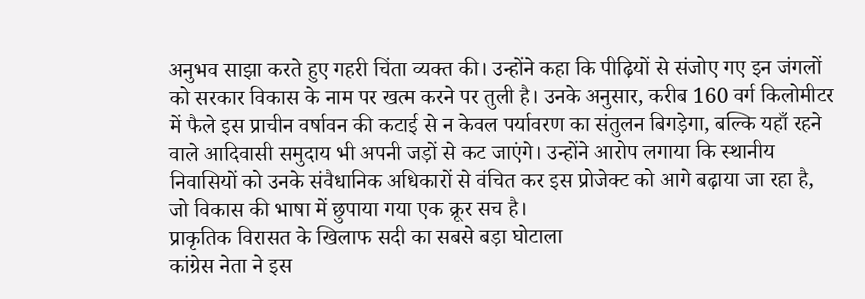अनुभव साझा करते हुए गहरी चिंता व्यक्त की। उन्होंने कहा कि पीढ़ियों से संजोए गए इन जंगलों को सरकार विकास के नाम पर खत्म करने पर तुली है। उनके अनुसार, करीब 160 वर्ग किलोमीटर में फैले इस प्राचीन वर्षावन की कटाई से न केवल पर्यावरण का संतुलन बिगड़ेगा, बल्कि यहाँ रहने वाले आदिवासी समुदाय भी अपनी जड़ों से कट जाएंगे। उन्होंने आरोप लगाया कि स्थानीय निवासियों को उनके संवैधानिक अधिकारों से वंचित कर इस प्रोजेक्ट को आगे बढ़ाया जा रहा है, जो विकास की भाषा में छुपाया गया एक क्रूर सच है।
प्राकृतिक विरासत के खिलाफ सदी का सबसे बड़ा घोटाला
कांग्रेस नेता ने इस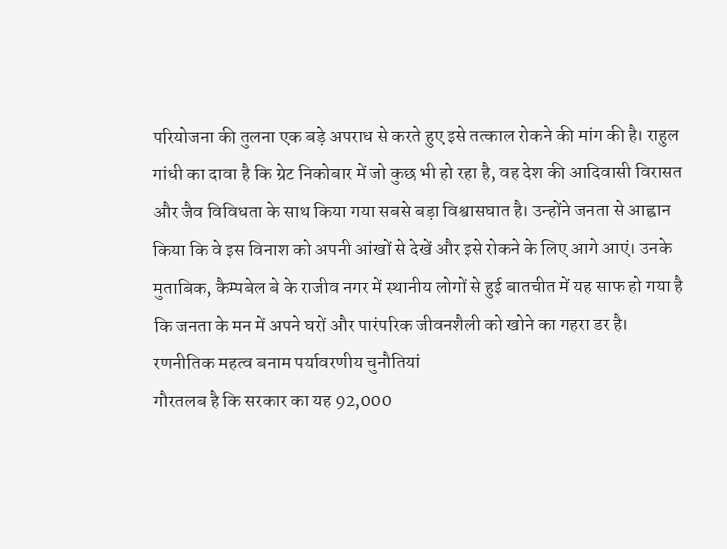परियोजना की तुलना एक बड़े अपराध से करते हुए इसे तत्काल रोकने की मांग की है। राहुल गांधी का दावा है कि ग्रेट निकोबार में जो कुछ भी हो रहा है, वह देश की आदिवासी विरासत और जैव विविधता के साथ किया गया सबसे बड़ा विश्वासघात है। उन्होंने जनता से आह्वान किया कि वे इस विनाश को अपनी आंखों से देखें और इसे रोकने के लिए आगे आएं। उनके मुताबिक, कैम्पबेल बे के राजीव नगर में स्थानीय लोगों से हुई बातचीत में यह साफ हो गया है कि जनता के मन में अपने घरों और पारंपरिक जीवनशैली को खोने का गहरा डर है।
रणनीतिक महत्व बनाम पर्यावरणीय चुनौतियां
गौरतलब है कि सरकार का यह 92,000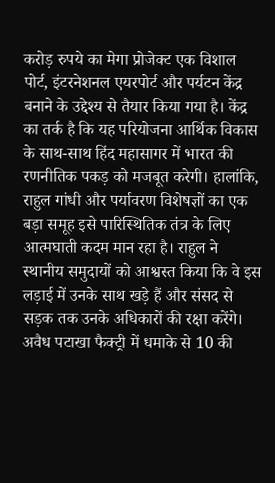करोड़ रुपये का मेगा प्रोजेक्ट एक विशाल पोर्ट, इंटरनेशनल एयरपोर्ट और पर्यटन केंद्र बनाने के उद्देश्य से तैयार किया गया है। केंद्र का तर्क है कि यह परियोजना आर्थिक विकास के साथ-साथ हिंद महासागर में भारत की रणनीतिक पकड़ को मजबूत करेगी। हालांकि, राहुल गांधी और पर्यावरण विशेषज्ञों का एक बड़ा समूह इसे पारिस्थितिक तंत्र के लिए आत्मघाती कदम मान रहा है। राहुल ने स्थानीय समुदायों को आश्वस्त किया कि वे इस लड़ाई में उनके साथ खड़े हैं और संसद से सड़क तक उनके अधिकारों की रक्षा करेंगे।
अवैध पटाखा फैक्ट्री में धमाके से 10 की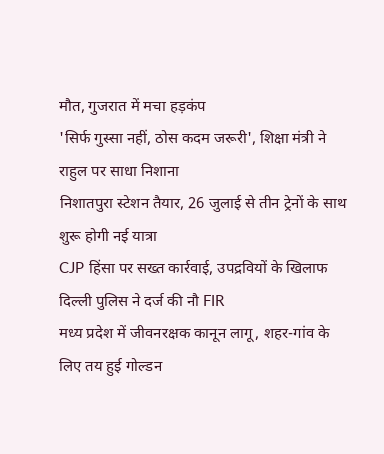मौत, गुजरात में मचा हड़कंप
'सिर्फ गुस्सा नहीं, ठोस कदम जरूरी', शिक्षा मंत्री ने राहुल पर साधा निशाना
निशातपुरा स्टेशन तैयार, 26 जुलाई से तीन ट्रेनों के साथ शुरू होगी नई यात्रा
CJP हिंसा पर सख्त कार्रवाई, उपद्रवियों के खिलाफ दिल्ली पुलिस ने दर्ज की नौ FIR
मध्य प्रदेश में जीवनरक्षक कानून लागू, शहर-गांव के लिए तय हुई गोल्डन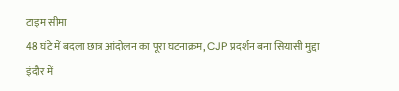टाइम सीमा
48 घंटे में बदला छात्र आंदोलन का पूरा घटनाक्रम, CJP प्रदर्शन बना सियासी मुद्दा
इंदौर में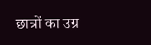छात्रों का उग्र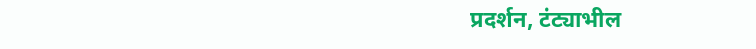प्रदर्शन, टंट्याभील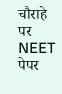चौराहे पर NEET पेपर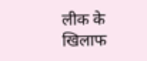लीक के खिलाफ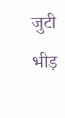जुटी भीड़